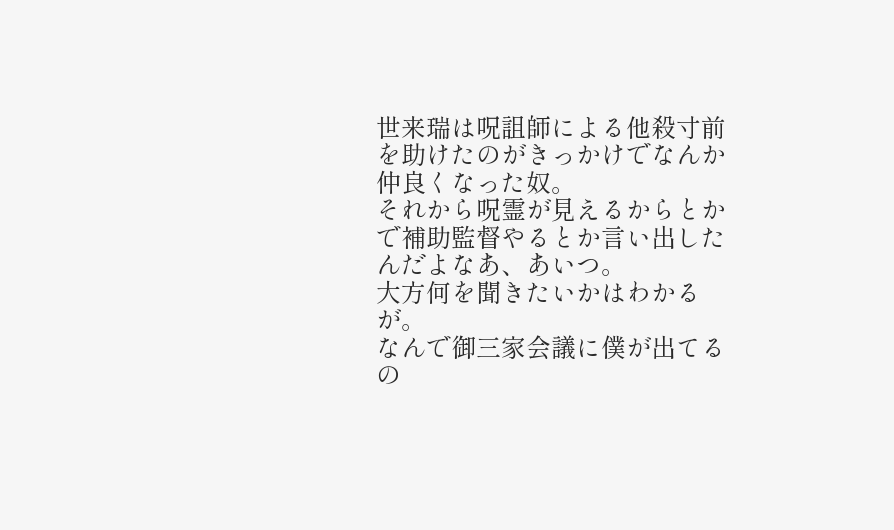世来瑞は呪詛師による他殺寸前を助けたのがきっかけでなんか仲良くなった奴。
それから呪霊が見えるからとかで補助監督やるとか言い出したんだよなあ、あいつ。
大方何を聞きたいかはわかるが。
なんで御三家会議に僕が出てるの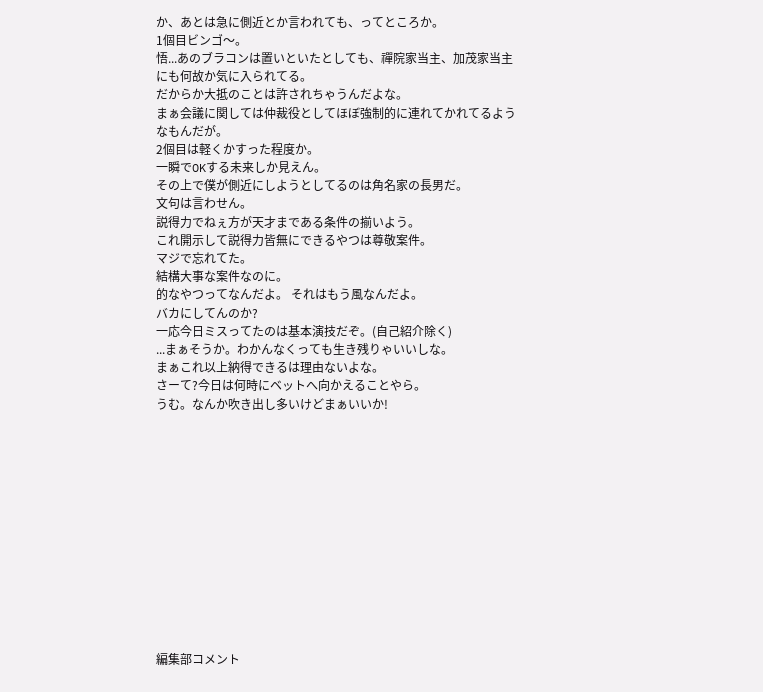か、あとは急に側近とか言われても、ってところか。
1個目ビンゴ〜。
悟...あのブラコンは置いといたとしても、禪院家当主、加茂家当主にも何故か気に入られてる。
だからか大抵のことは許されちゃうんだよな。
まぁ会議に関しては仲裁役としてほぼ強制的に連れてかれてるようなもんだが。
2個目は軽くかすった程度か。
一瞬でOKする未来しか見えん。
その上で僕が側近にしようとしてるのは角名家の長男だ。
文句は言わせん。
説得力でねぇ方が天才まである条件の揃いよう。
これ開示して説得力皆無にできるやつは尊敬案件。
マジで忘れてた。
結構大事な案件なのに。
的なやつってなんだよ。 それはもう風なんだよ。
バカにしてんのか?
一応今日ミスってたのは基本演技だぞ。(自己紹介除く)
...まぁそうか。わかんなくっても生き残りゃいいしな。
まぁこれ以上納得できるは理由ないよな。
さーて?今日は何時にベットへ向かえることやら。
うむ。なんか吹き出し多いけどまぁいいか!













編集部コメント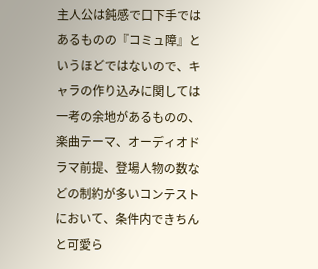主人公は鈍感で口下手ではあるものの『コミュ障』というほどではないので、キャラの作り込みに関しては一考の余地があるものの、楽曲テーマ、オーディオドラマ前提、登場人物の数などの制約が多いコンテストにおいて、条件内できちんと可愛ら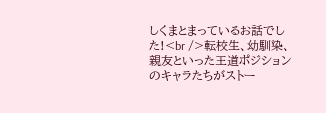しくまとまっているお話でした!<br />転校生、幼馴染、親友といった王道ポジションのキャラたちがストー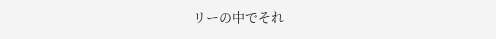リーの中でそれ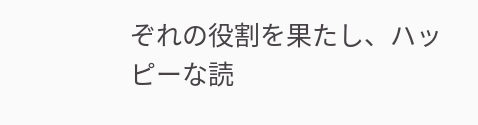ぞれの役割を果たし、ハッピーな読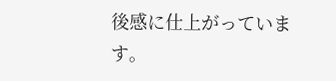後感に仕上がっています。